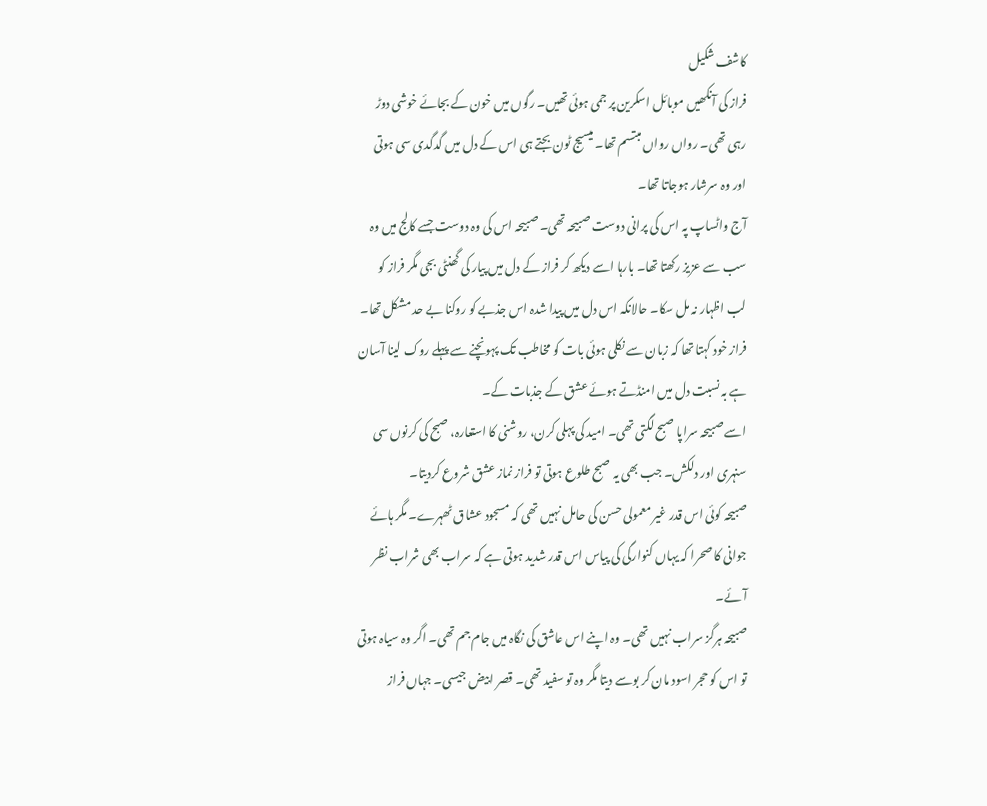کاشف شکیل
فراز کی آنکھیں موبائل اسکرین پر جمی ہوئی تھیں۔ رگوں میں خون کے بجائے خوشی دوڑ رہی تھی۔ رواں رواں مبتسم تھا۔ میسیج ٹون بجتے ہی اس کے دل میں گدگدی سی ہوتی اور وہ سرشار ہوجاتا تھا۔
آج واٹساپ پہ اس کی پرانی دوست صبیحہ تھی۔ صبیحہ اس کی وہ دوست جسے کالج میں وہ سب سے عزیز رکھتا تھا۔ بارہا اسے دیکھ کر فراز کے دل میں پیار کی گھنٹی بجی مگر فراز کو لب اظہار نہ مل سکا۔ حالانکہ اس دل میں پیدا شدہ اس جذبے کو روکنا بے حد مشکل تھا۔ فراز خود کہتا تھا کہ زبان سے نکلی ہوئی بات کو مخاطب تک پہونچنے سے پہلے روک لینا آسان ہے بہ نسبت دل میں امنڈتے ہوئے عشق کے جذبات کے۔
اسے صبیحہ سراپا صبح لگتی تھی۔ امید کی پہلی کرن، روشنی کا استعارہ، صبح کی کرنوں سی سنہری اور دلکش۔ جب بھی یہ صبح طلوع ہوتی تو فراز نماز عشق شروع کردیتا۔
صبیحہ کوئی اس قدر غیر معمولی حسن کی حامل نہیں تھی کہ مسجود عشاق ٹھہرے۔ مگر ہائے جوانی کا صحرا کہ یہاں کنوارگی کی پیاس اس قدر شدید ہوتی ہے کہ سراب بھی شراب نظر آئے۔
صبیحہ ہرگز سراب نہیں تھی۔ وہ اپنے اس عاشق کی نگاہ میں جام جم تھی۔ اگر وہ سیاہ ہوتی تو اس کو حجر اسود مان کر بوسے دیتا مگر وہ تو سفید تھی۔ قصر ابیض جیسی۔ جہاں فراز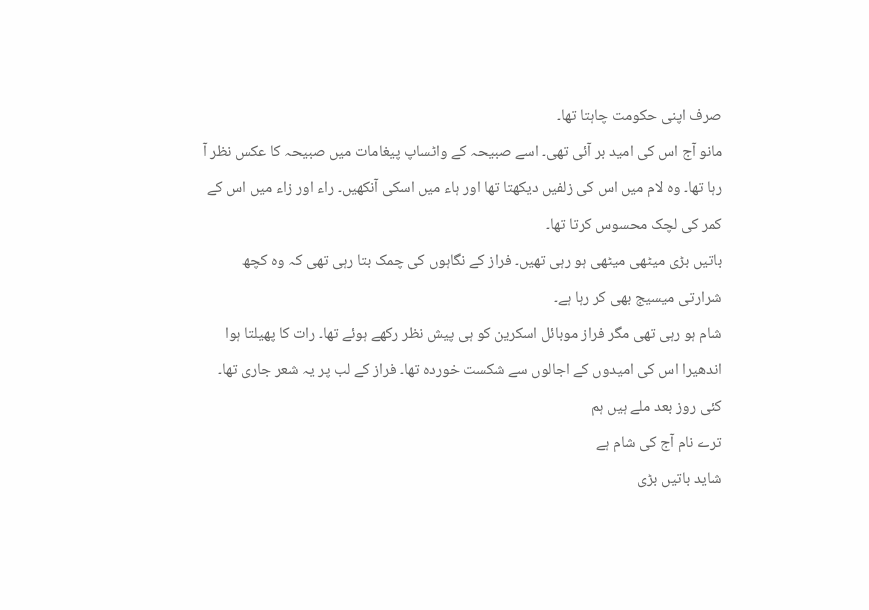صرف اپنی حکومت چاہتا تھا۔
مانو آج اس کی امید بر آئی تھی۔ اسے صبیحہ کے واٹساپ پیغامات میں صبیحہ کا عکس نظر آ رہا تھا۔ وہ لام میں اس کی زلفیں دیکھتا تھا اور ہاء میں اسکی آنکھیں۔ راء اور زاء میں اس کے کمر کی لچک محسوس کرتا تھا۔
باتیں بڑی میٹھی میٹھی ہو رہی تھیں۔ فراز کے نگاہوں کی چمک بتا رہی تھی کہ وہ کچھ شرارتی میسیج بھی کر رہا ہے۔
شام ہو رہی تھی مگر فراز موبائل اسکرین کو ہی پیش نظر رکھے ہوئے تھا۔ رات کا پھیلتا ہوا اندھیرا اس کی امیدوں کے اجالوں سے شکست خوردہ تھا۔ فراز کے لب پر یہ شعر جاری تھا۔
کئی روز بعد ملے ہیں ہم
ترے نام آج کی شام ہے
شاید باتیں بڑی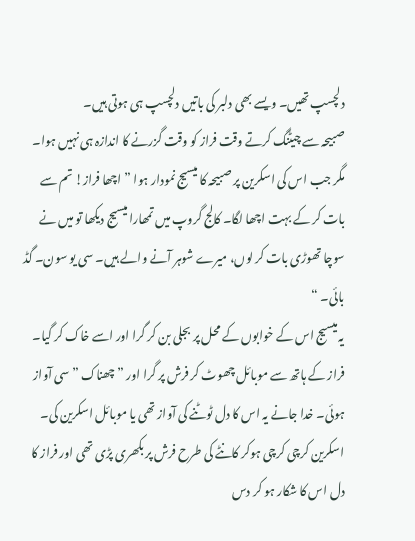دلچسپ تھیں۔ ویسے بھی دلبر کی باتیں دلچسپ ہی ہوتی ہیں۔
صبیحہ سے چیٹنگ کرتے وقت فراز کو وقت گزرنے کا اندازہ ہی نہیں ہوا۔ مگر جب اس کی اسکرین پر صبیحہ کا میسیج نمودار ہوا ” اچھا فراز! تم سے بات کر کے بہت اچھا لگا۔ کالج گروپ میں تمھارا میسیج دیکھا تو میں نے سوچا تھوڑی بات کر لوں، میرے شوہر آنے والے ہیں۔ سی یو سون۔ گڈ بائی۔ “
یہ میسیج اس کے خوابوں کے محل پر بجلی بن کر گرا اور اسے خاک کر گیا۔
فراز کے ہاتھ سے موبائل چھوٹ کر فرش پر گرا اور ” چھناک ” سی آواز ہوئی۔ خدا جانے یہ اس کا دل ٹوٹنے کی آواز تھی یا موبائل اسکرین کی۔ اسکرین کرچی کرچی ہوکر کانٹے کی طرح فرش پر بکھری پڑی تھی اور فراز کا دل اس کا شکار ہو کر دس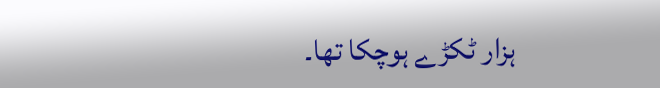ہزار ٹکڑے ہوچکا تھا۔